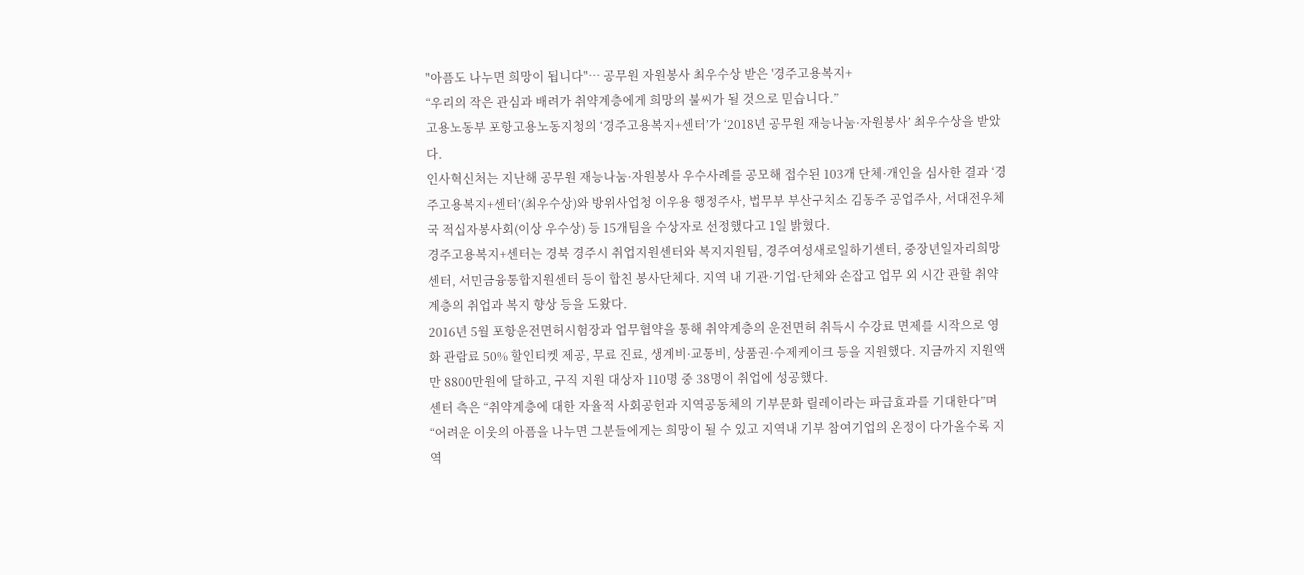"아픔도 나누면 희망이 됩니다"… 공무원 자원봉사 최우수상 받은 '경주고용복지+
“우리의 작은 관심과 배려가 취약계층에게 희망의 불씨가 될 것으로 믿습니다.”
고용노동부 포항고용노동지청의 ‘경주고용복지+센터’가 ‘2018년 공무원 재능나눔·자원봉사’ 최우수상을 받았다.
인사혁신처는 지난해 공무원 재능나눔·자원봉사 우수사례를 공모해 접수된 103개 단체·개인을 심사한 결과 ‘경주고용복지+센터’(최우수상)와 방위사업청 이우용 행정주사, 법무부 부산구치소 김동주 공업주사, 서대전우체국 적십자봉사회(이상 우수상) 등 15개팀을 수상자로 선정했다고 1일 밝혔다.
경주고용복지+센터는 경북 경주시 취업지원센터와 복지지원팀, 경주여성새로일하기센터, 중장년일자리희망센터, 서민금융통합지원센터 등이 합친 봉사단체다. 지역 내 기관·기업·단체와 손잡고 업무 외 시간 관할 취약계층의 취업과 복지 향상 등을 도왔다.
2016년 5월 포항운전면허시험장과 업무협약을 통해 취약계층의 운전면허 취득시 수강료 면제를 시작으로 영화 관람료 50% 할인티켓 제공, 무료 진료, 생계비·교통비, 상품권·수제케이크 등을 지원했다. 지금까지 지원액만 8800만원에 달하고, 구직 지원 대상자 110명 중 38명이 취업에 성공했다.
센터 측은 “취약계층에 대한 자율적 사회공헌과 지역공동체의 기부문화 릴레이라는 파급효과를 기대한다”며 “어려운 이웃의 아픔을 나누면 그분들에게는 희망이 될 수 있고 지역내 기부 참여기업의 온정이 다가올수록 지역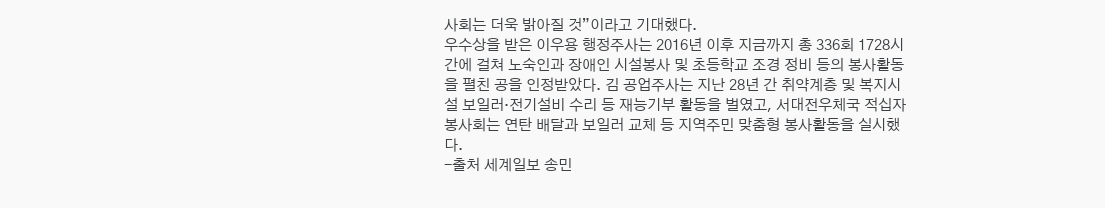사회는 더욱 밝아질 것”이라고 기대했다.
우수상을 받은 이우용 행정주사는 2016년 이후 지금까지 총 336회 1728시간에 걸쳐 노숙인과 장애인 시설봉사 및 초등학교 조경 정비 등의 봉사활동을 펼친 공을 인정받았다. 김 공업주사는 지난 28년 간 취약계층 및 복지시설 보일러·전기설비 수리 등 재능기부 활동을 벌였고, 서대전우체국 적십자봉사회는 연탄 배달과 보일러 교체 등 지역주민 맞춤형 봉사활동을 실시했다.
-출처 세계일보 송민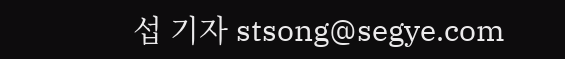섭 기자 stsong@segye.com